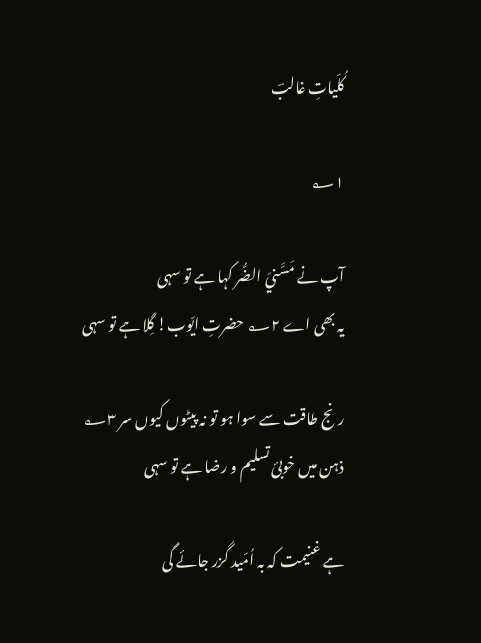کُلّیاتِ غالبؔ

؂۱

آپ نے مَسَّنيَ الضُّر کہا ہے تو سہی
یہ بھی اے ؂۲ حضرتِ ایّوب! گِلا ہے تو سہی

رنج طاقت سے سوا ہو تو نہ پیٹوں کیوں سر ؂۳
ذہن میں خوبیٔ تسلیم و رضا ہے تو سہی

ہے غنیمت کہ بہ اُمّید گزر جائے گی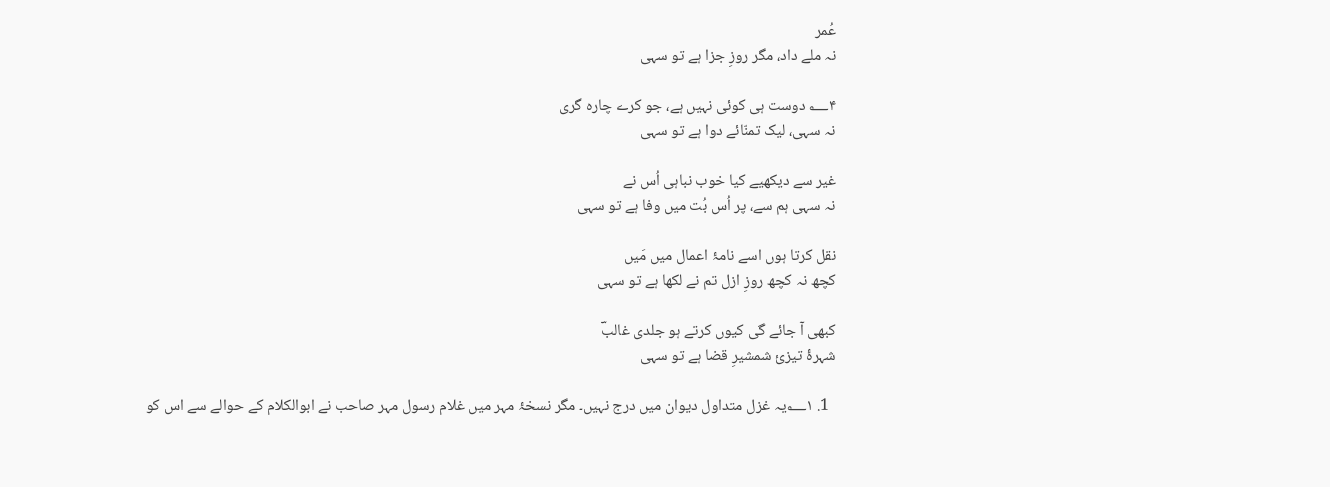عُمر
نہ ملے داد، مگر روزِ جزا ہے تو سہی

؂۴ دوست ہی کوئی نہیں ہے، جو کرے چارہ گری
نہ سہی، لیک تمنّائے دوا ہے تو سہی

غیر سے دیکھیے کیا خوب نباہی اُس نے
نہ سہی ہم سے، پر اُس بُت میں وفا ہے تو سہی

نقل کرتا ہوں اسے نامۂ اعمال میں مَیں
کچھ نہ کچھ روزِ ازل تم نے لکھا ہے تو سہی

کبھی آ جائے گی کیوں کرتے ہو جلدی غالبؔ
شہرۂ تیزیٔ شمشیرِ قضا ہے تو سہی

  1. ؂۱یہ غزل متداول دیوان میں درج نہیں۔ مگر نسخۂ مہر میں غلام رسول مہر صاحب نے ابوالکلام کے حوالے سے اس کو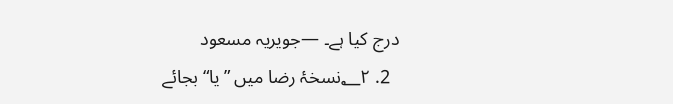درج کیا ہے۔ —جویریہ مسعود
  2. ؂۲نسخۂ رضا میں ”یا“ بجائے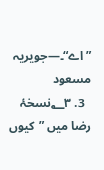”اے“۔—جویریہ مسعود
  3. ؂۳نسخۂ رضا میں ”کیوں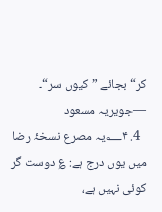کر“ بجائے ”کیوں سر“۔ —جویریہ مسعود
  4. ؂۴یہ مصرع نسخۂ رضا میں یوں درج ہے: ؏ دوست گر کوئی نہیں ہے،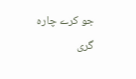جو کرے چارہ گری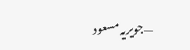—جویریہ مسعود